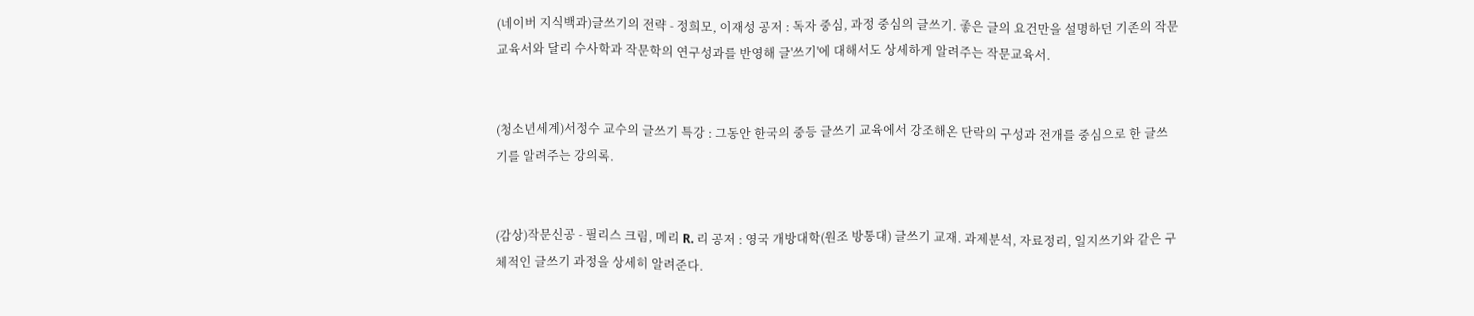(네이버 지식백과)글쓰기의 전략 - 정희모, 이재성 공저 : 독자 중심, 과정 중심의 글쓰기. 좋은 글의 요건만을 설명하던 기존의 작문교육서와 달리 수사학과 작문학의 연구성과를 반영해 글'쓰기'에 대해서도 상세하게 알려주는 작문교육서.


(청소년세계)서정수 교수의 글쓰기 특강 : 그동안 한국의 중등 글쓰기 교육에서 강조해온 단락의 구성과 전개를 중심으로 한 글쓰기를 알려주는 강의록.


(감상)작문신공 - 필리스 크림, 메리 R. 리 공저 : 영국 개방대학(원조 방통대) 글쓰기 교재. 과제분석, 자료정리, 일지쓰기와 같은 구체적인 글쓰기 과정을 상세히 알려준다.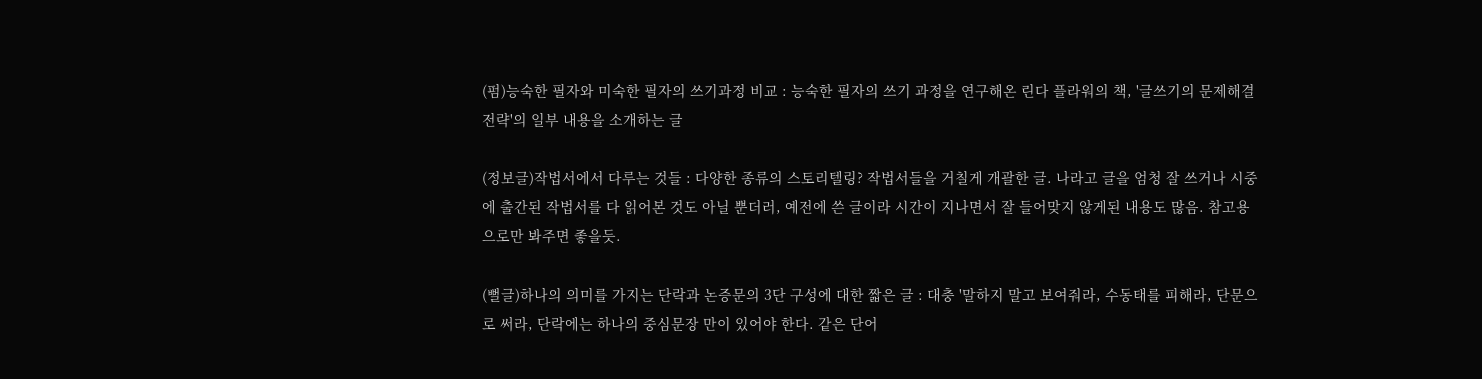(펌)능숙한 필자와 미숙한 필자의 쓰기과정 비교 : 능숙한 필자의 쓰기 과정을 연구해온 린다 플라워의 책, '글쓰기의 문제해결전략'의 일부 내용을 소개하는 글

(정보글)작법서에서 다루는 것들 : 다양한 종류의 스토리텔링? 작법서들을 거칠게 개괄한 글. 나라고 글을 엄청 잘 쓰거나 시중에 출간된 작법서를 다 읽어본 것도 아닐 뿐더러, 예전에 쓴 글이라 시간이 지나면서 잘 들어맞지 않게된 내용도 많음. 참고용으로만 봐주면 좋을듯.

(뻘글)하나의 의미를 가지는 단락과 논증문의 3단 구성에 대한 짧은 글 : 대충 '말하지 말고 보여줘라, 수동태를 피해라, 단문으로 써라, 단락에는 하나의 중심문장 만이 있어야 한다. 같은 단어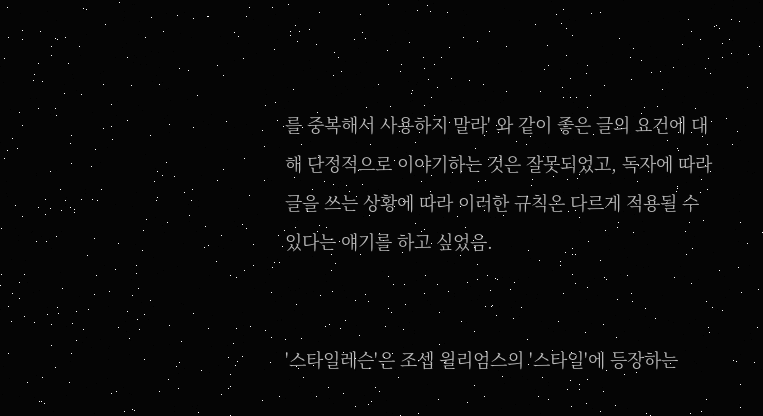를 중복해서 사용하지 말라' 와 같이 좋은 글의 요건에 대해 단정적으로 이야기하는 것은 잘못되었고, 독자에 따라 글을 쓰는 상황에 따라 이러한 규칙은 다르게 적용될 수 있다는 얘기를 하고 싶었음.


'스타일레슨'은 조셉 윌리엄스의 '스타일'에 등장하는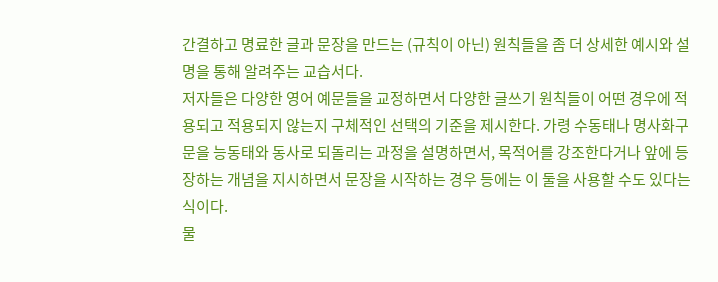간결하고 명료한 글과 문장을 만드는 (규칙이 아닌) 원칙들을 좀 더 상세한 예시와 설명을 통해 알려주는 교습서다.
저자들은 다양한 영어 예문들을 교정하면서 다양한 글쓰기 원칙들이 어떤 경우에 적용되고 적용되지 않는지 구체적인 선택의 기준을 제시한다. 가령 수동태나 명사화구문을 능동태와 동사로 되돌리는 과정을 설명하면서, 목적어를 강조한다거나 앞에 등장하는 개념을 지시하면서 문장을 시작하는 경우 등에는 이 둘을 사용할 수도 있다는 식이다.
물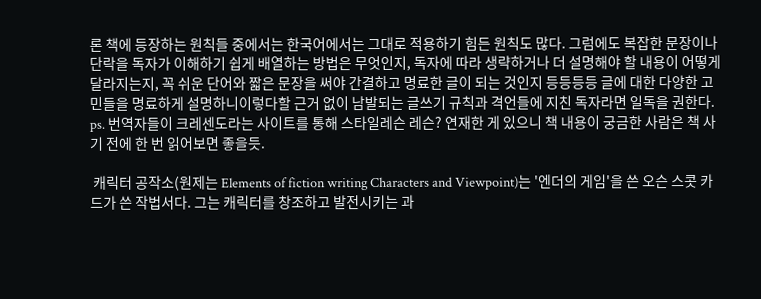론 책에 등장하는 원칙들 중에서는 한국어에서는 그대로 적용하기 힘든 원칙도 많다. 그럼에도 복잡한 문장이나 단락을 독자가 이해하기 쉽게 배열하는 방법은 무엇인지, 독자에 따라 생략하거나 더 설명해야 할 내용이 어떻게 달라지는지, 꼭 쉬운 단어와 짧은 문장을 써야 간결하고 명료한 글이 되는 것인지 등등등등 글에 대한 다양한 고민들을 명료하게 설명하니이렇다할 근거 없이 남발되는 글쓰기 규칙과 격언들에 지친 독자라면 일독을 권한다. ps. 번역자들이 크레센도라는 사이트를 통해 스타일레슨 레슨? 연재한 게 있으니 책 내용이 궁금한 사람은 책 사기 전에 한 번 읽어보면 좋을듯.

 캐릭터 공작소(원제는 Elements of fiction writing Characters and Viewpoint)는 '엔더의 게임'을 쓴 오슨 스콧 카드가 쓴 작법서다. 그는 캐릭터를 창조하고 발전시키는 과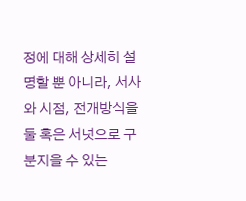정에 대해 상세히 설명할 뿐 아니라, 서사와 시점, 전개방식을 둘 혹은 서넛으로 구분지을 수 있는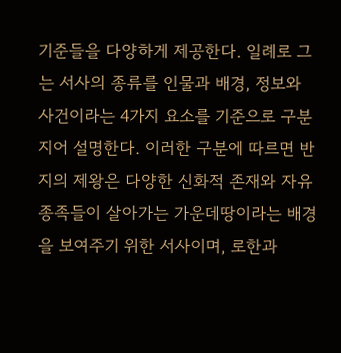기준들을 다양하게 제공한다. 일례로 그는 서사의 종류를 인물과 배경, 정보와 사건이라는 4가지 요소를 기준으로 구분지어 설명한다. 이러한 구분에 따르면 반지의 제왕은 다양한 신화적 존재와 자유종족들이 살아가는 가운데땅이라는 배경을 보여주기 위한 서사이며, 로한과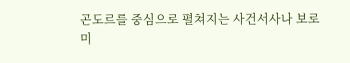곤도르를 중심으로 펼쳐지는 사건서사나 보로미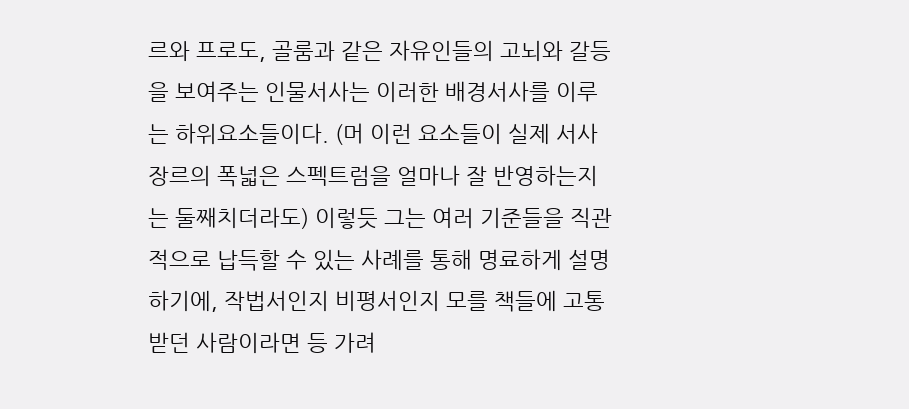르와 프로도, 골룸과 같은 자유인들의 고뇌와 갈등을 보여주는 인물서사는 이러한 배경서사를 이루는 하위요소들이다. (머 이런 요소들이 실제 서사장르의 폭넓은 스펙트럼을 얼마나 잘 반영하는지는 둘째치더라도) 이렇듯 그는 여러 기준들을 직관적으로 납득할 수 있는 사례를 통해 명료하게 설명하기에, 작법서인지 비평서인지 모를 책들에 고통받던 사람이라면 등 가려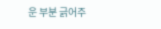운 부분 긁어주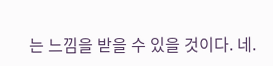는 느낌을 받을 수 있을 것이다. 네.